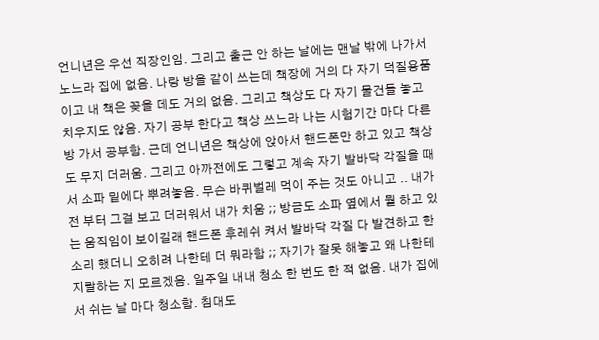언니년은 우선 직장인임. 그리고 출근 안 하는 날에는 맨날 밖에 나가서 노느라 집에 없음. 나랑 방을 같이 쓰는데 책장에 거의 다 자기 덕질용품이고 내 책은 꽂을 데도 거의 없음. 그리고 책상도 다 자기 물건들 놓고 치우지도 않음. 자기 공부 한다고 책상 쓰느라 나는 시험기간 마다 다른 방 가서 공부함. 근데 언니년은 책상에 앉아서 핸드폰만 하고 있고 책상도 무지 더러움. 그리고 아까전에도 그렇고 계속 자기 발바닥 각질을 때서 소파 밑에다 뿌려놓음. 무슨 바퀴벌레 먹이 주는 것도 아니고 .. 내가 전 부터 그걸 보고 더러워서 내가 치움 ;; 방금도 소파 옆에서 뭘 하고 있는 움직임이 보이길래 핸드폰 후레쉬 켜서 발바닥 각질 다 발견하고 한 소리 했더니 오히려 나한테 더 뭐라함 ;; 자기가 잘못 해놓고 왜 나한테 지랄하는 지 모르겠음. 일주일 내내 청소 한 번도 한 적 없음. 내가 집에서 쉬는 날 마다 청소함. 침대도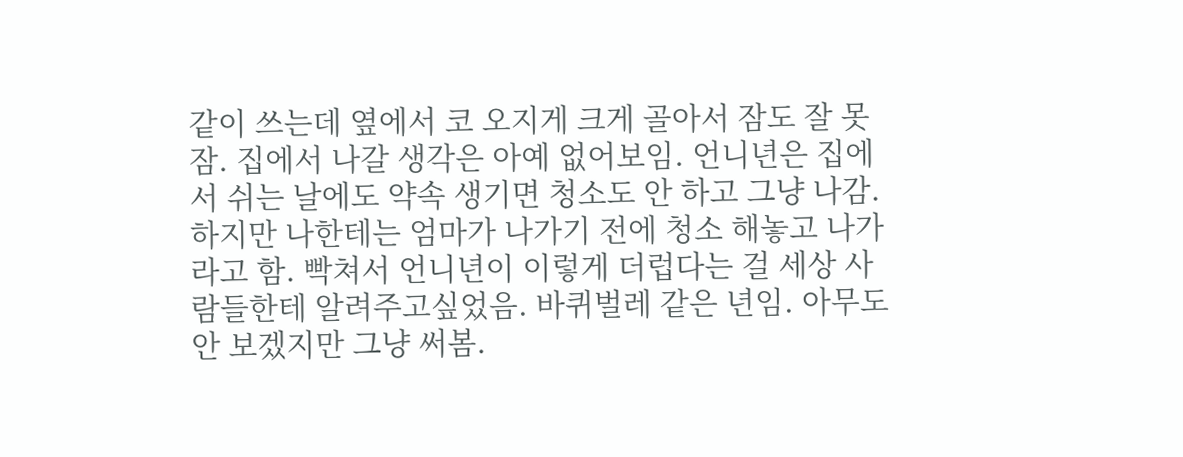같이 쓰는데 옆에서 코 오지게 크게 골아서 잠도 잘 못 잠. 집에서 나갈 생각은 아예 없어보임. 언니년은 집에서 쉬는 날에도 약속 생기면 청소도 안 하고 그냥 나감. 하지만 나한테는 엄마가 나가기 전에 청소 해놓고 나가라고 함. 빡쳐서 언니년이 이렇게 더럽다는 걸 세상 사람들한테 알려주고싶었음. 바퀴벌레 같은 년임. 아무도 안 보겠지만 그냥 써봄.